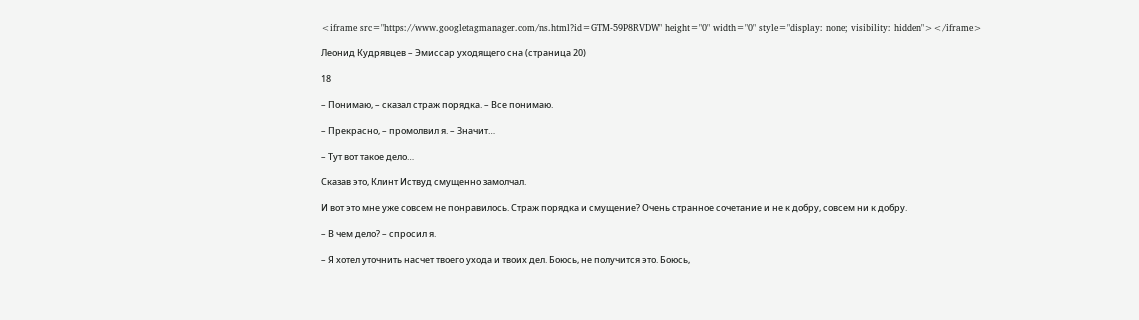<iframe src="https://www.googletagmanager.com/ns.html?id=GTM-59P8RVDW" height="0" width="0" style="display: none; visibility: hidden"></iframe>

Леонид Кудрявцев – Эмиссар уходящего сна (страница 20)

18

– Понимаю, – сказал страж порядка. – Все понимаю.

– Прекрасно, – промолвил я. – Значит…

– Тут вот такое дело…

Сказав это, Клинт Иствуд смущенно замолчал.

И вот это мне уже совсем не понравилось. Страж порядка и смущение? Очень странное сочетание и не к добру, совсем ни к добру.

– В чем дело? – спросил я.

– Я хотел уточнить насчет твоего ухода и твоих дел. Боюсь, не получится это. Боюсь,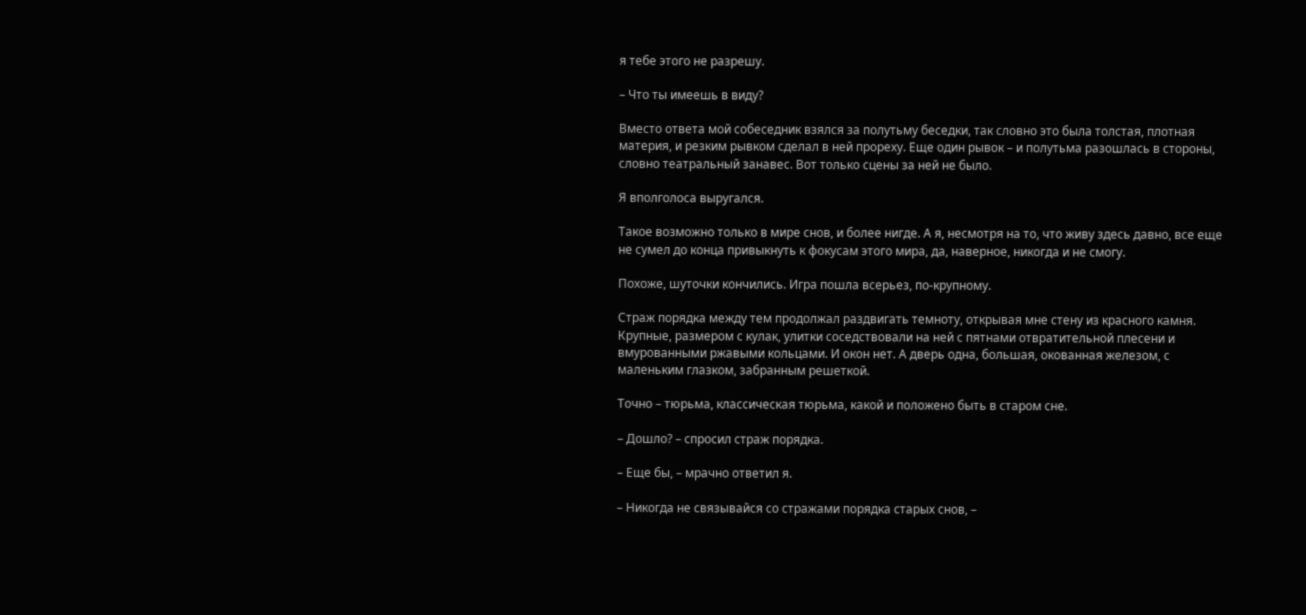я тебе этого не разрешу.

– Что ты имеешь в виду?

Вместо ответа мой собеседник взялся за полутьму беседки, так словно это была толстая, плотная материя, и резким рывком сделал в ней прореху. Еще один рывок – и полутьма разошлась в стороны, словно театральный занавес. Вот только сцены за ней не было.

Я вполголоса выругался.

Такое возможно только в мире снов, и более нигде. А я, несмотря на то, что живу здесь давно, все еще не сумел до конца привыкнуть к фокусам этого мира, да, наверное, никогда и не смогу.

Похоже, шуточки кончились. Игра пошла всерьез, по-крупному.

Страж порядка между тем продолжал раздвигать темноту, открывая мне стену из красного камня. Крупные, размером с кулак, улитки соседствовали на ней с пятнами отвратительной плесени и вмурованными ржавыми кольцами. И окон нет. А дверь одна, большая, окованная железом, с маленьким глазком, забранным решеткой.

Точно – тюрьма, классическая тюрьма, какой и положено быть в старом сне.

– Дошло? – спросил страж порядка.

– Еще бы, – мрачно ответил я.

– Никогда не связывайся со стражами порядка старых снов, –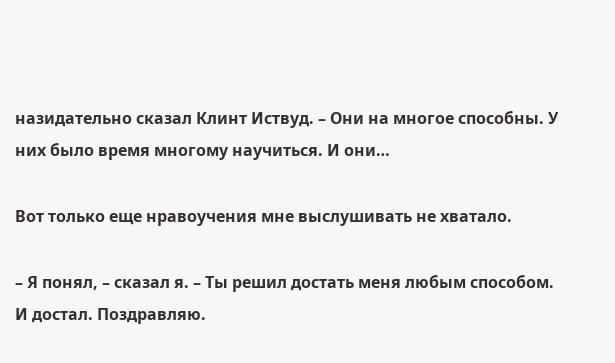назидательно сказал Клинт Иствуд. – Они на многое способны. У них было время многому научиться. И они…

Вот только еще нравоучения мне выслушивать не хватало.

– Я понял, – сказал я. – Ты решил достать меня любым способом. И достал. Поздравляю.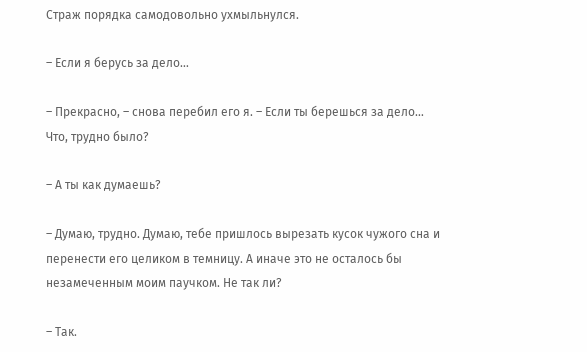Страж порядка самодовольно ухмыльнулся.

– Если я берусь за дело…

– Прекрасно, – снова перебил его я. – Если ты берешься за дело… Что, трудно было?

– А ты как думаешь?

– Думаю, трудно. Думаю, тебе пришлось вырезать кусок чужого сна и перенести его целиком в темницу. А иначе это не осталось бы незамеченным моим паучком. Не так ли?

– Так.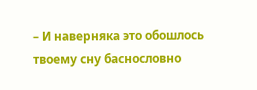– И наверняка это обошлось твоему сну баснословно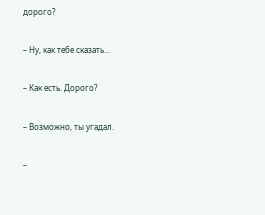дорого?

– Ну, как тебе сказать…

– Как есть. Дорого?

– Возможно, ты угадал.

–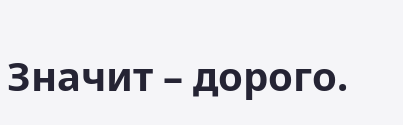Значит – дорого.